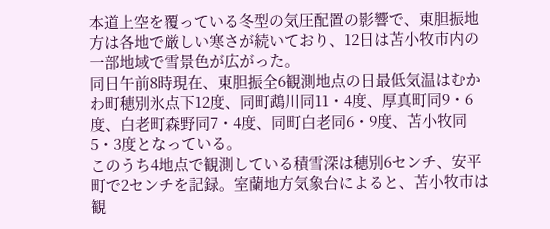本道上空を覆っている冬型の気圧配置の影響で、東胆振地方は各地で厳しい寒さが続いており、12日は苫小牧市内の一部地域で雪景色が広がった。
同日午前8時現在、東胆振全6観測地点の日最低気温はむかわ町穂別氷点下12度、同町鵡川同11・4度、厚真町同9・6度、白老町森野同7・4度、同町白老同6・9度、苫小牧同5・3度となっている。
このうち4地点で観測している積雪深は穂別6センチ、安平町で2センチを記録。室蘭地方気象台によると、苫小牧市は観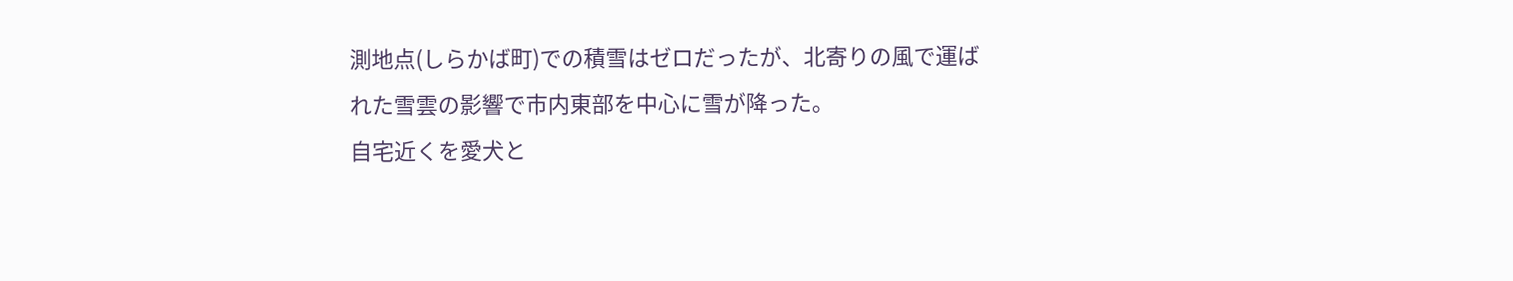測地点(しらかば町)での積雪はゼロだったが、北寄りの風で運ばれた雪雲の影響で市内東部を中心に雪が降った。
自宅近くを愛犬と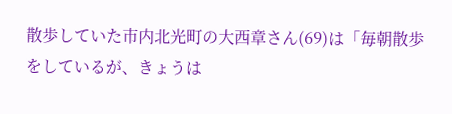散歩していた市内北光町の大西章さん(69)は「毎朝散歩をしているが、きょうは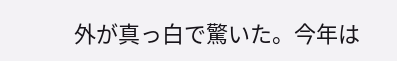外が真っ白で驚いた。今年は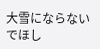大雪にならないでほし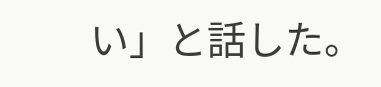い」と話した。